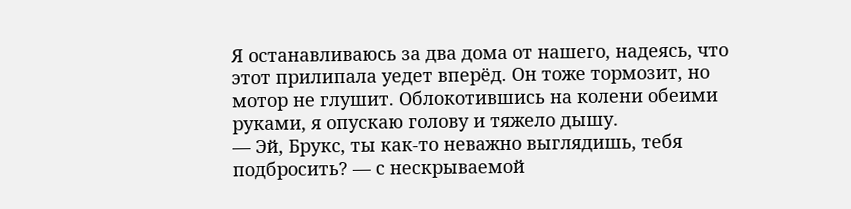Я останавливаюсь за два дома от нашего, надеясь, что этот прилипала уедет вперёд. Он тоже тормозит, но мотор не глушит. Облокотившись на колени обеими руками, я опускаю голову и тяжело дышу.
— Эй, Брукс, ты как-то неважно выглядишь, тебя подбросить? — с нескрываемой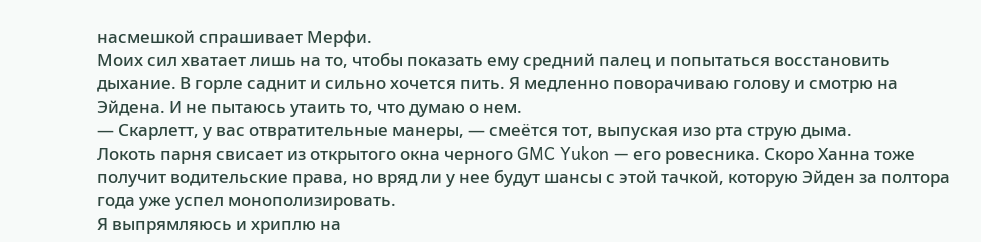насмешкой спрашивает Мерфи.
Моих сил хватает лишь на то, чтобы показать ему средний палец и попытаться восстановить дыхание. В горле саднит и сильно хочется пить. Я медленно поворачиваю голову и смотрю на Эйдена. И не пытаюсь утаить то, что думаю о нем.
— Скарлетт, у вас отвратительные манеры, — смеётся тот, выпуская изо рта струю дыма.
Локоть парня свисает из открытого окна черного GMC Yukon — его ровесника. Скоро Ханна тоже получит водительские права, но вряд ли у нее будут шансы с этой тачкой, которую Эйден за полтора года уже успел монополизировать.
Я выпрямляюсь и хриплю на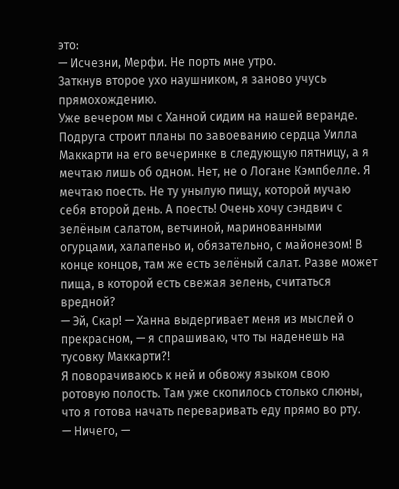это:
— Исчезни, Мерфи. Не порть мне утро.
Заткнув второе ухо наушником, я заново учусь прямохождению.
Уже вечером мы с Ханной сидим на нашей веранде. Подруга строит планы по завоеванию сердца Уилла Маккарти на его вечеринке в следующую пятницу, а я мечтаю лишь об одном. Нет, не о Логане Кэмпбелле. Я мечтаю поесть. Не ту унылую пищу, которой мучаю себя второй день. А поесть! Очень хочу сэндвич с зелёным салатом, ветчиной, маринованными огурцами, халапеньо и, обязательно, с майонезом! В конце концов, там же есть зелёный салат. Разве может пища, в которой есть свежая зелень, считаться вредной?
— Эй, Скар! — Ханна выдергивает меня из мыслей о прекрасном, — я спрашиваю, что ты наденешь на тусовку Маккарти?!
Я поворачиваюсь к ней и обвожу языком свою ротовую полость. Там уже скопилось столько слюны, что я готова начать переваривать еду прямо во рту.
— Ничего, —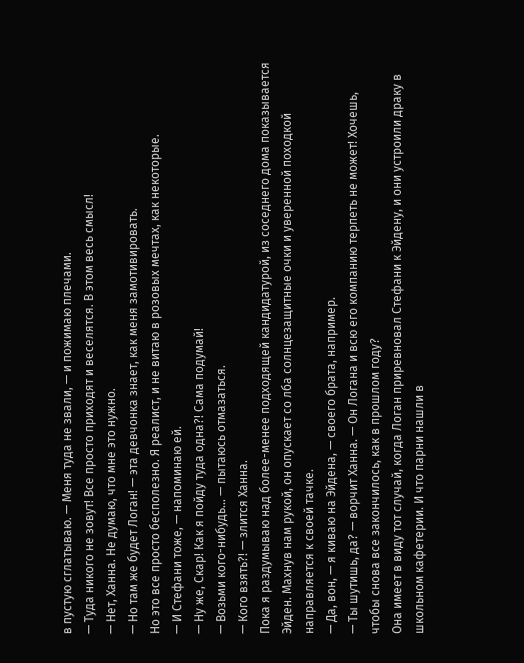в пустую сглатываю. — Меня туда не звали, — и пожимаю плечами.
— Туда никого не зовут! Все просто приходят и веселятся. В этом весь смысл!
— Нет, Ханна. Не думаю, что мне это нужно.
— Но там же будет Логан! — эта девчонка знает, как меня замотивировать.
Но это все просто бесполезно. Я реалист, и не витаю в розовых мечтах, как некоторые.
— И Стефани тоже, — напоминаю ей.
— Ну же, Скар! Как я пойду туда одна?! Сама подумай!
— Возьми кого-нибудь… — пытаюсь отмазаться.
— Кого взять?! — злится Ханна.
Пока я раздумываю над более-менее подходящей кандидатурой, из соседнего дома показывается Эйден. Махнув нам рукой, он опускает со лба солнцезащитные очки и уверенной походкой направляется к своей тачке.
— Да, вон, — я киваю на Эйдена, — своего брата, например.
— Ты шутишь, да? — ворчит Ханна. — Он Логана и всю его компанию терпеть не может! Хочешь, чтобы снова все закончилось, как в прошлом году?
Она имеет в виду тот случай, когда Логан приревновал Стефани к Эйдену, и они устроили драку в школьном кафетерии. И что парни нашли в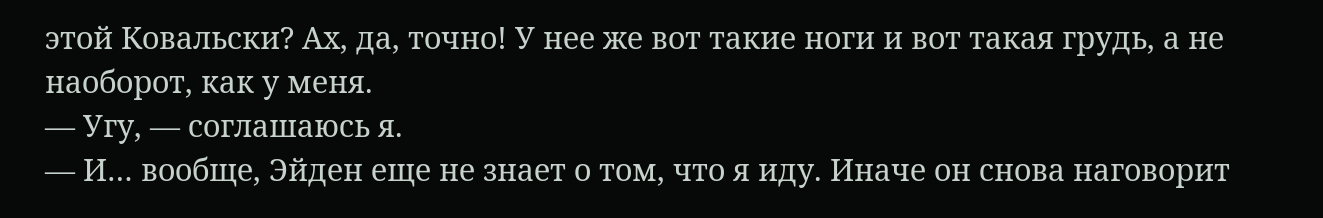этой Ковальски? Ах, да, точно! У нее же вот такие ноги и вот такая грудь, а не наоборот, как у меня.
— Угу, — соглашаюсь я.
— И… вообще, Эйден еще не знает о том, что я иду. Иначе он снова наговорит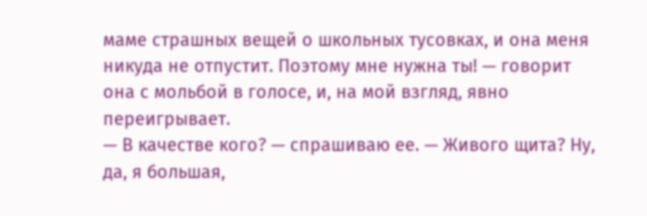маме страшных вещей о школьных тусовках, и она меня никуда не отпустит. Поэтому мне нужна ты! — говорит она с мольбой в голосе, и, на мой взгляд, явно переигрывает.
— В качестве кого? — спрашиваю ее. — Живого щита? Ну, да, я большая,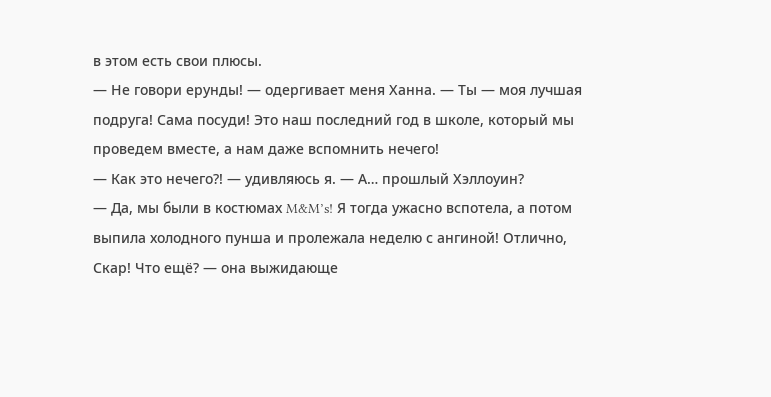в этом есть свои плюсы.
— Не говори ерунды! — одергивает меня Ханна. — Ты — моя лучшая подруга! Сама посуди! Это наш последний год в школе, который мы проведем вместе, а нам даже вспомнить нечего!
— Как это нечего?! — удивляюсь я. — А… прошлый Хэллоуин?
— Да, мы были в костюмах M&M’s! Я тогда ужасно вспотела, а потом выпила холодного пунша и пролежала неделю с ангиной! Отлично, Скар! Что ещё? — она выжидающе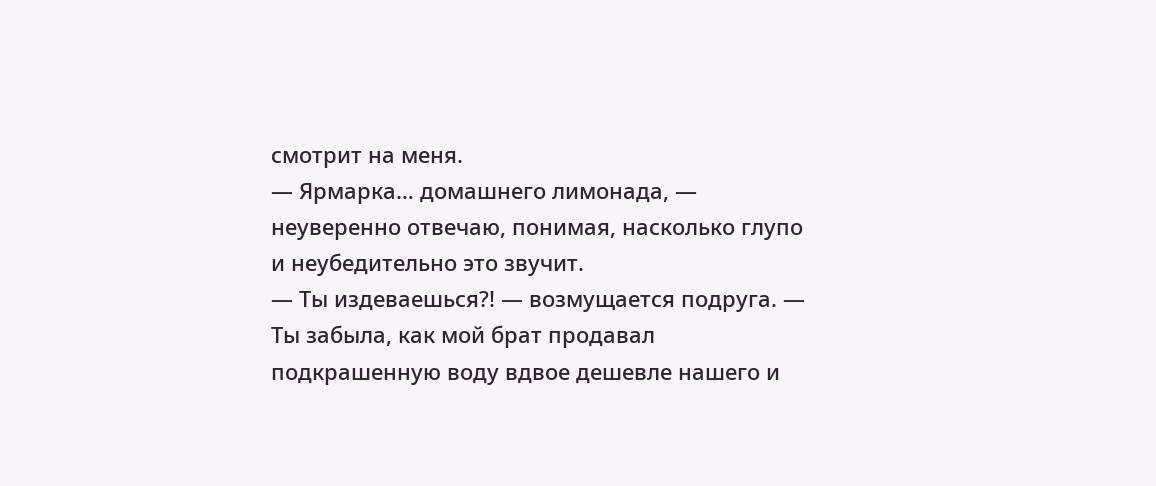смотрит на меня.
— Ярмарка… домашнего лимонада, — неуверенно отвечаю, понимая, насколько глупо и неубедительно это звучит.
— Ты издеваешься?! — возмущается подруга. — Ты забыла, как мой брат продавал подкрашенную воду вдвое дешевле нашего и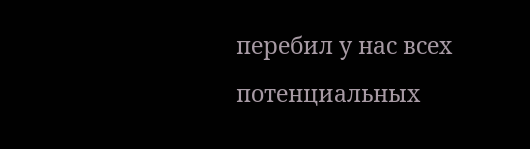перебил у нас всех потенциальных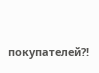покупателей?!